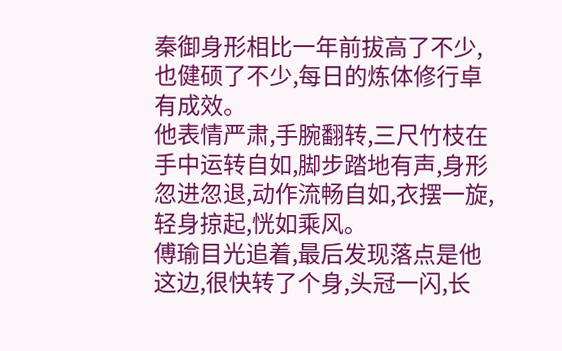秦御身形相比一年前拔高了不少,也健硕了不少,每日的炼体修行卓有成效。
他表情严肃,手腕翻转,三尺竹枝在手中运转自如,脚步踏地有声,身形忽进忽退,动作流畅自如,衣摆一旋,轻身掠起,恍如乘风。
傅瑜目光追着,最后发现落点是他这边,很快转了个身,头冠一闪,长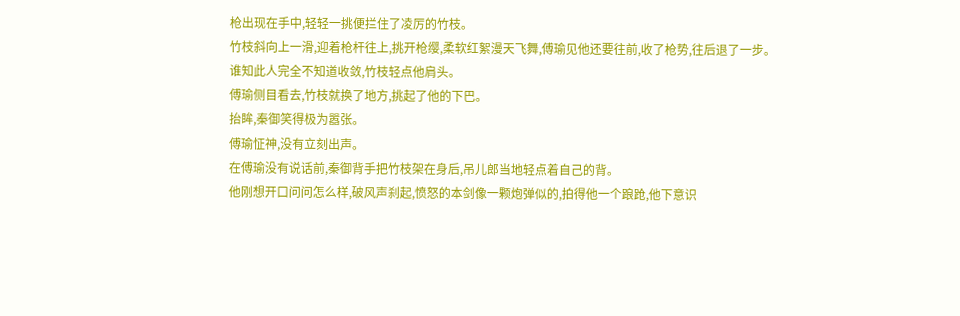枪出现在手中,轻轻一挑便拦住了凌厉的竹枝。
竹枝斜向上一滑,迎着枪杆往上,挑开枪缨,柔软红絮漫天飞舞,傅瑜见他还要往前,收了枪势,往后退了一步。
谁知此人完全不知道收敛,竹枝轻点他肩头。
傅瑜侧目看去,竹枝就换了地方,挑起了他的下巴。
抬眸,秦御笑得极为嚣张。
傅瑜怔神,没有立刻出声。
在傅瑜没有说话前,秦御背手把竹枝架在身后,吊儿郎当地轻点着自己的背。
他刚想开口问问怎么样,破风声刹起,愤怒的本剑像一颗炮弹似的,拍得他一个踉跄,他下意识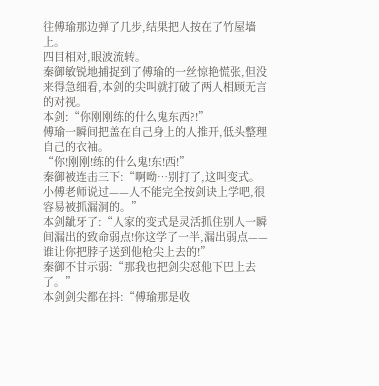往傅瑜那边弹了几步,结果把人按在了竹屋墙上。
四目相对,眼波流转。
秦御敏锐地捕捉到了傅瑜的一丝惊艳慌张,但没来得急细看,本剑的尖叫就打破了两人相顾无言的对视。
本剑:“你刚刚练的什么鬼东西?!”
傅瑜一瞬间把盖在自己身上的人推开,低头整理自己的衣袖。
“你!刚刚!练的什么鬼!东!西!”
秦御被连击三下:“啊呦…别打了,这叫变式。小傅老师说过——人不能完全按剑诀上学吧,很容易被抓漏洞的。”
本剑龇牙了:“人家的变式是灵活抓住别人一瞬间漏出的致命弱点!你这学了一半,漏出弱点——谁让你把脖子送到他枪尖上去的!”
秦御不甘示弱:“那我也把剑尖怼他下巴上去了。”
本剑剑尖都在抖:“傅瑜那是收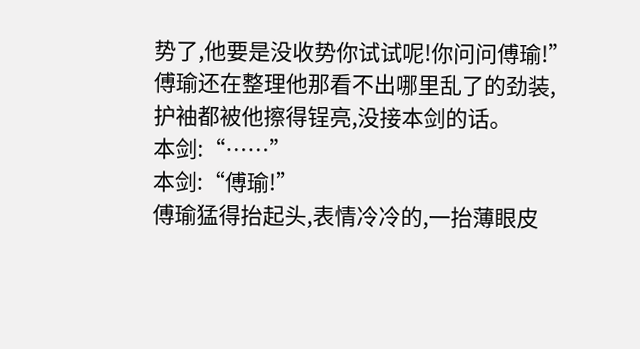势了,他要是没收势你试试呢!你问问傅瑜!”
傅瑜还在整理他那看不出哪里乱了的劲装,护袖都被他擦得锃亮,没接本剑的话。
本剑:“……”
本剑:“傅瑜!”
傅瑜猛得抬起头,表情冷冷的,一抬薄眼皮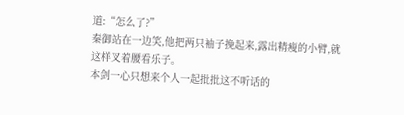道:“怎么了?”
秦御站在一边笑,他把两只袖子挽起来,露出精瘦的小臂,就这样叉着腰看乐子。
本剑一心只想来个人一起批批这不听话的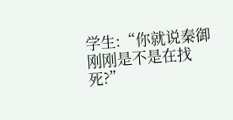学生:“你就说秦御刚刚是不是在找死?”